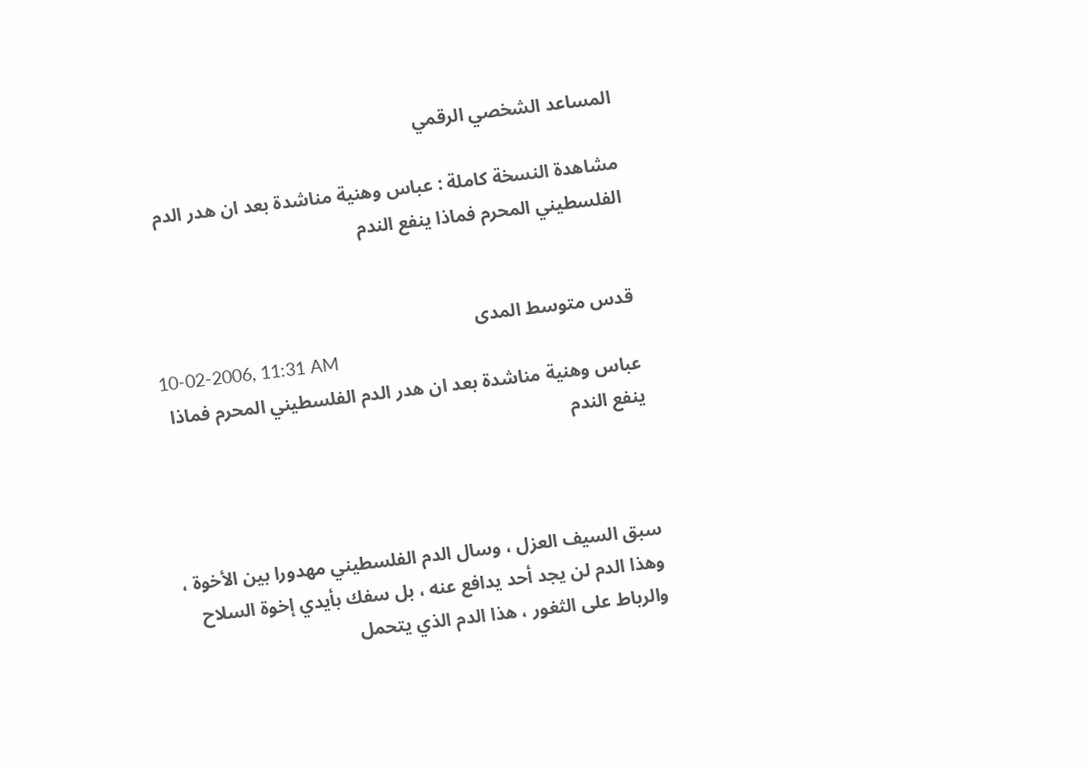المساعد الشخصي الرقمي

مشاهدة النسخة كاملة : عباس وهنية مناشدة بعد ان هدر الدم الفلسطيني المحرم فماذا ينفع الندم


قدس متوسط المدى
10-02-2006, 11:31 AM
عباس وهنية مناشدة بعد ان هدر الدم الفلسطيني المحرم فماذا ينفع الندم



سبق السيف العزل ، وسال الدم الفلسطيني مهدورا بين الأخوة ، وهذا الدم لن يجد أحد يدافع عنه ، بل سفك بأيدي إخوة السلاح والرباط على الثغور ، هذا الدم الذي يتحمل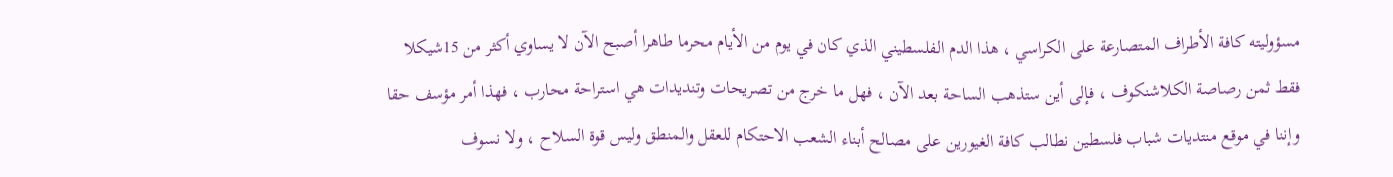مسؤوليته كافة الأطراف المتصارعة على الكراسي ، هذا الدم الفلسطيني الذي كان في يوم من الأيام محرما طاهرا أصبح الآن لا يساوي أكثر من 15شيكلا فقط ثمن رصاصة الكلاشنكوف ، فإلى أين ستذهب الساحة بعد الآن ، فهل ما خرج من تصريحات وتنديدات هي استراحة محارب ، فهذا أمر مؤسف حقا وإننا في موقع منتديات شباب فلسطين نطالب كافة الغيورين على مصالح أبناء الشعب الاحتكام للعقل والمنطق وليس قوة السلاح ، ولا نسوف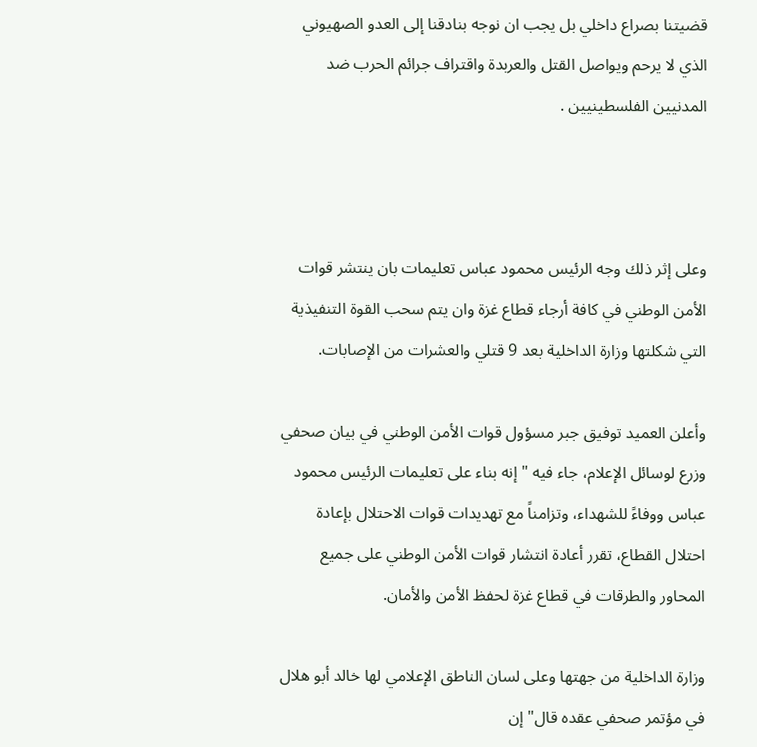قضيتنا بصراع داخلي بل يجب ان نوجه بنادقنا إلى العدو الصهيوني الذي لا يرحم ويواصل القتل والعربدة واقتراف جرائم الحرب ضد المدنيين الفلسطينيين .



وعلى إثر ذلك وجه الرئيس محمود عباس تعليمات بان ينتشر قوات الأمن الوطني في كافة أرجاء قطاع غزة وان يتم سحب القوة التنفيذية التي شكلتها وزارة الداخلية بعد 9 قتلي والعشرات من الإصابات.

وأعلن العميد توفيق جبر مسؤول قوات الأمن الوطني في بيان صحفي وزرع لوسائل الإعلام، جاء فيه " إنه بناء على تعليمات الرئيس محمود عباس ووفاءً للشهداء، وتزامناً مع تهديدات قوات الاحتلال بإعادة احتلال القطاع، تقرر أعادة انتشار قوات الأمن الوطني على جميع المحاور والطرقات في قطاع غزة لحفظ الأمن والأمان.

وزارة الداخلية من جهتها وعلى لسان الناطق الإعلامي لها خالد أبو هلال في مؤتمر صحفي عقده قال" إن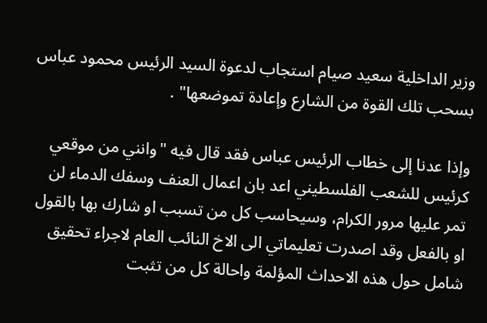وزير الداخلية سعيد صيام استجاب لدعوة السيد الرئيس محمود عباس بسحب تلك القوة من الشارع وإعادة تموضعها" .

وإذا عدنا إلى خطاب الرئيس عباس فقد قال فيه "وانني من موقعي كرئيس للشعب الفلسطيني اعد بان اعمال العنف وسفك الدماء لن تمر عليها مرور الكرام، وسيحاسب كل من تسبب او شارك بها بالقول او بالفعل وقد اصدرت تعليماتي الى الاخ النائب العام لاجراء تحقيق شامل حول هذه الاحداث المؤلمة واحالة كل من تثبت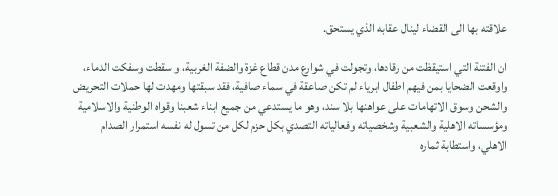علاقته بها الى القضاء لينال عقابه الذي يستحق.

ان الفتنة التي استيقظت من رقادها، وتجولت في شوارع مدن قطاع غزة والضفة الغربية، و سقطت وسفكت الدماء، واوقعت الضحايا بمن فيهم اطفال ابرياء لم تكن صاعقة في سماء صافية، فقد سبقتها ومهدت لها حملات التحريض والشحن وسوق الاتهامات على عواهنها بلا سند، وهو ما يستدعي من جميع ابناء شعبنا وقواه الوطنية والاسلامية ومؤسساته الاهلية والشعبية وشخصياته وفعالياته التصدي بكل حزم لكل من تسول له نفسه استمرار الصدام الاهلي، واستطابة ثماره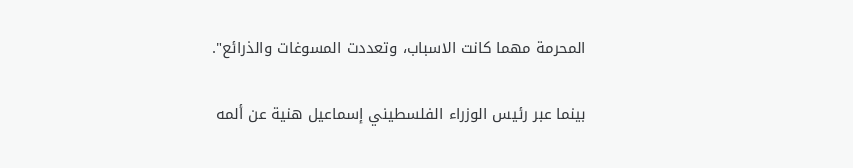المحرمة مهما كانت الاسباب، وتعددت المسوغات والذرائع".

بينما عبر رئيس الوزراء الفلسطيني إسماعيل هنية عن ألمه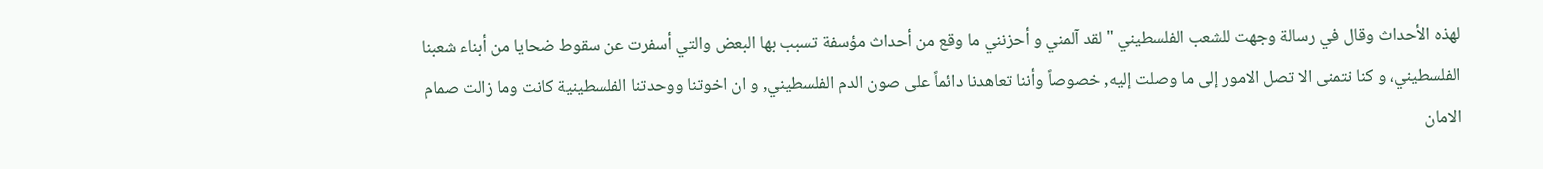لهذه الأحداث وقال في رسالة وجهت للشعب الفلسطيني " لقد آلمني و أحزنني ما وقع من أحداث مؤسفة تسبب بها البعض والتي أسفرت عن سقوط ضحايا من أبناء شعبنا الفلسطيني، و كنا نتمنى الا تصل الامور إلى ما وصلت إليه, خصوصاً وأننا تعاهدنا دائماً على صون الدم الفلسطيني, و ان اخوتنا ووحدتنا الفلسطينية كانت وما زالت صمام الامان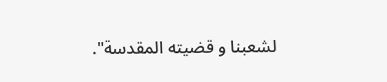لشعبنا و قضيته المقدسة".